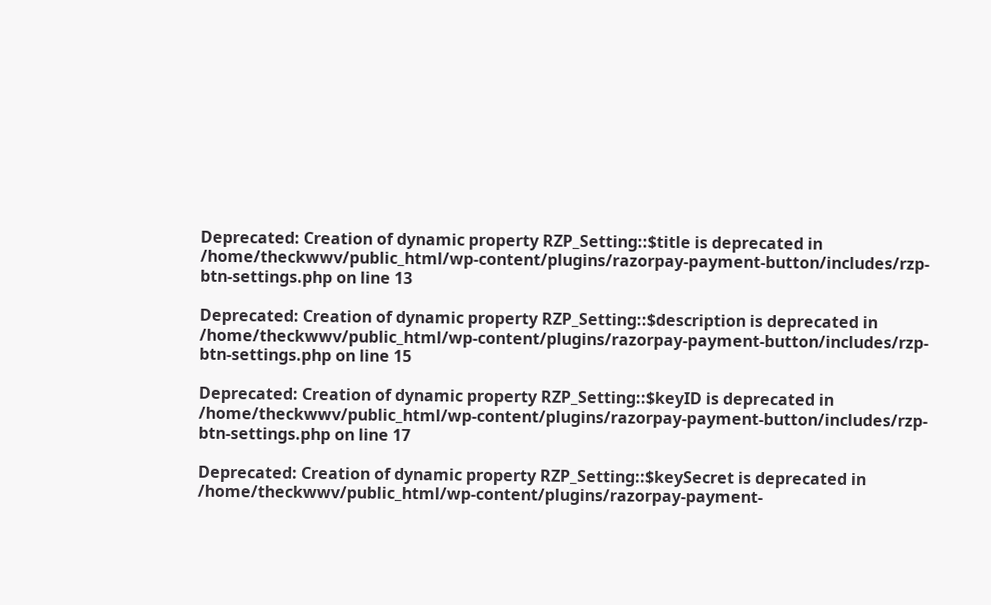Deprecated: Creation of dynamic property RZP_Setting::$title is deprecated in /home/theckwwv/public_html/wp-content/plugins/razorpay-payment-button/includes/rzp-btn-settings.php on line 13

Deprecated: Creation of dynamic property RZP_Setting::$description is deprecated in /home/theckwwv/public_html/wp-content/plugins/razorpay-payment-button/includes/rzp-btn-settings.php on line 15

Deprecated: Creation of dynamic property RZP_Setting::$keyID is deprecated in /home/theckwwv/public_html/wp-content/plugins/razorpay-payment-button/includes/rzp-btn-settings.php on line 17

Deprecated: Creation of dynamic property RZP_Setting::$keySecret is deprecated in /home/theckwwv/public_html/wp-content/plugins/razorpay-payment-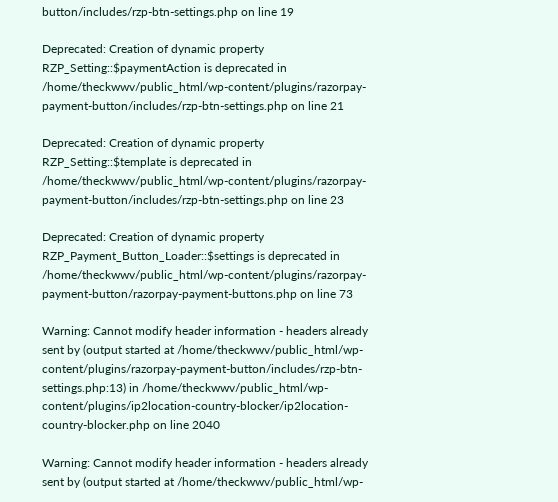button/includes/rzp-btn-settings.php on line 19

Deprecated: Creation of dynamic property RZP_Setting::$paymentAction is deprecated in /home/theckwwv/public_html/wp-content/plugins/razorpay-payment-button/includes/rzp-btn-settings.php on line 21

Deprecated: Creation of dynamic property RZP_Setting::$template is deprecated in /home/theckwwv/public_html/wp-content/plugins/razorpay-payment-button/includes/rzp-btn-settings.php on line 23

Deprecated: Creation of dynamic property RZP_Payment_Button_Loader::$settings is deprecated in /home/theckwwv/public_html/wp-content/plugins/razorpay-payment-button/razorpay-payment-buttons.php on line 73

Warning: Cannot modify header information - headers already sent by (output started at /home/theckwwv/public_html/wp-content/plugins/razorpay-payment-button/includes/rzp-btn-settings.php:13) in /home/theckwwv/public_html/wp-content/plugins/ip2location-country-blocker/ip2location-country-blocker.php on line 2040

Warning: Cannot modify header information - headers already sent by (output started at /home/theckwwv/public_html/wp-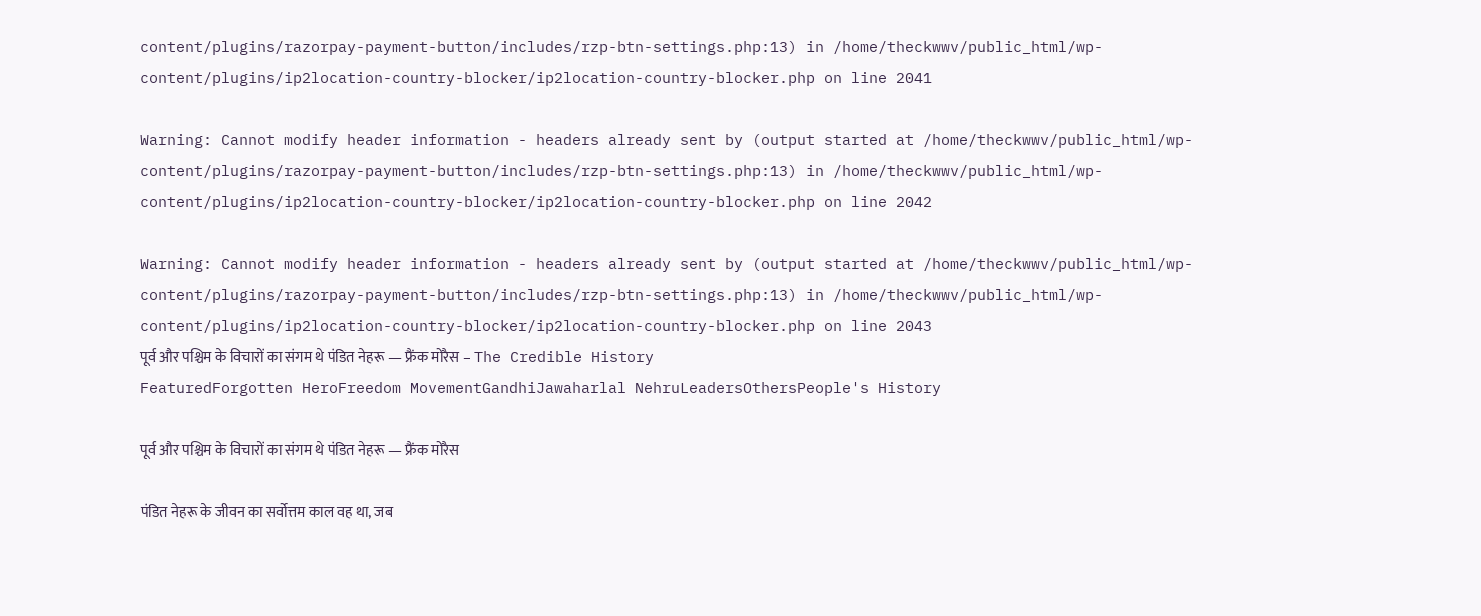content/plugins/razorpay-payment-button/includes/rzp-btn-settings.php:13) in /home/theckwwv/public_html/wp-content/plugins/ip2location-country-blocker/ip2location-country-blocker.php on line 2041

Warning: Cannot modify header information - headers already sent by (output started at /home/theckwwv/public_html/wp-content/plugins/razorpay-payment-button/includes/rzp-btn-settings.php:13) in /home/theckwwv/public_html/wp-content/plugins/ip2location-country-blocker/ip2location-country-blocker.php on line 2042

Warning: Cannot modify header information - headers already sent by (output started at /home/theckwwv/public_html/wp-content/plugins/razorpay-payment-button/includes/rzp-btn-settings.php:13) in /home/theckwwv/public_html/wp-content/plugins/ip2location-country-blocker/ip2location-country-blocker.php on line 2043
पूर्व और पश्चिम के विचारों का संगम थे पंडित नेहरू — फ्रैंक मोरैस – The Credible History
FeaturedForgotten HeroFreedom MovementGandhiJawaharlal NehruLeadersOthersPeople's History

पूर्व और पश्चिम के विचारों का संगम थे पंडित नेहरू — फ्रैंक मोरैस

पंडित नेहरू के जीवन का सर्वोत्तम काल वह था, जब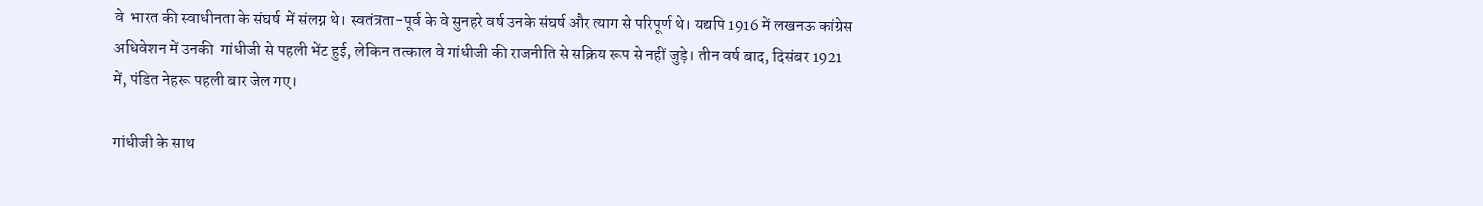वे  भारत की स्वाधीनता के संघर्ष  में संलग्न थे। स्वतंत्रता-पूर्व के वे सुनहरे वर्ष उनके संघर्ष और त्याग से परिपूर्ण थे। यद्यपि 1916 में लखनऊ कांग्रेस अधिवेशन में उनकी  गांधीजी से पहली भेंट हुई, लेकिन तत्काल वे गांधीजी की राजनीति से सक्रिय रूप से नहीं जुड़े। तीन वर्ष बाद, दिसंबर 1921 में, पंडित नेहरू पहली बार जेल गए।

गांधीजी के साथ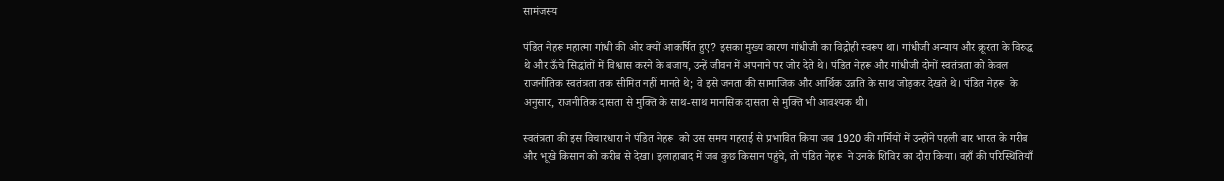सामंजस्य

पंडित नेहरू महात्मा गांधी की ओर क्यों आकर्षित हुए? इसका मुख्य कारण गांधीजी का विद्रोही स्वरूप था। गांधीजी अन्याय और क्रूरता के विरुद्ध थे और ऊँचे सिद्धांतों में विश्वास करने के बजाय, उन्हें जीवन में अपनाने पर जोर देते थे। पंडित नेहरू और गांधीजी दोनों स्वतंत्रता को केवल राजनीतिक स्वतंत्रता तक सीमित नहीं मानते थे; वे इसे जनता की सामाजिक और आर्थिक उन्नति के साथ जोड़कर देखते थे। पंडित नेहरू  के अनुसार, राजनीतिक दासता से मुक्ति के साथ-साथ मानसिक दासता से मुक्ति भी आवश्यक थी।

स्वतंत्रता की इस विचारधारा ने पंडित नेहरू  को उस समय गहराई से प्रभावित किया जब 1920 की गर्मियों में उन्होंने पहली बार भारत के गरीब और भूखे किसान को करीब से देखा। इलाहाबाद में जब कुछ किसान पहुंचे, तो पंडित नेहरू  ने उनके शिविर का दौरा किया। वहाँ की परिस्थितियाँ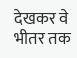देखकर वे भीतर तक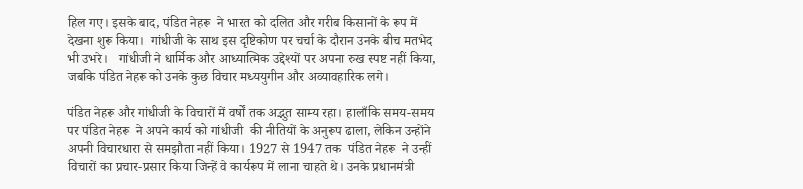हिल गए। इसके बाद, पंडित नेहरू  ने भारत को दलित और गरीब किसानों के रूप में देखना शुरू किया।  गांधीजी के साथ इस दृष्टिकोण पर चर्चा के दौरान उनके बीच मतभेद भी उभरे।   गांधीजी ने धार्मिक और आध्यात्मिक उद्देश्यों पर अपना रुख स्पष्ट नहीं किया, जबकि पंडित नेहरू को उनके कुछ विचार मध्ययुगीन और अव्यावहारिक लगे।

पंडित नेहरू और गांधीजी के विचारों में वर्षों तक अद्भुत साम्य रहा। हालाँकि समय-समय पर पंडित नेहरू  ने अपने कार्य को गांधीजी  की नीतियों के अनुरूप ढाला, लेकिन उन्होंने अपनी विचारधारा से समझौता नहीं किया। 1927 से 1947 तक  पंडित नेहरू  ने उन्हीं विचारों का प्रचार-प्रसार किया जिन्हें वे कार्यरूप में लाना चाहते थे। उनके प्रधानमंत्री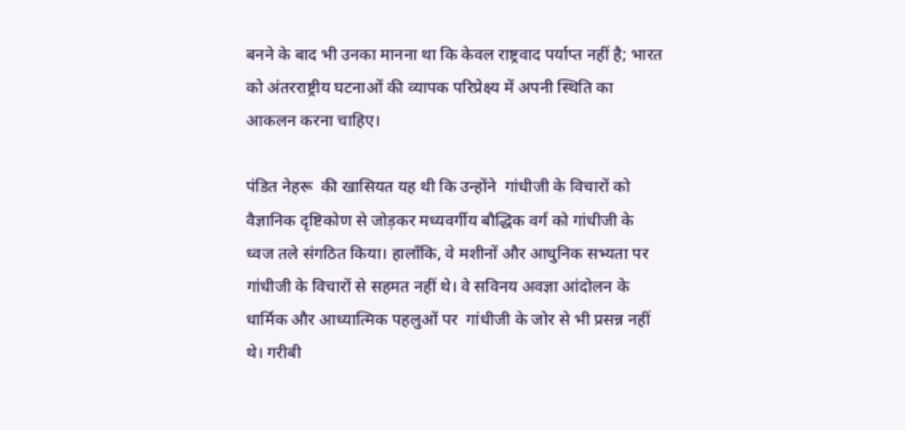बनने के बाद भी उनका मानना था कि केवल राष्ट्रवाद पर्याप्त नहीं है; भारत को अंतरराष्ट्रीय घटनाओं की व्यापक परिप्रेक्ष्य में अपनी स्थिति का आकलन करना चाहिए।

पंडित नेहरू  की खासियत यह थी कि उन्होंने  गांधीजी के विचारों को वैज्ञानिक दृष्टिकोण से जोड़कर मध्यवर्गीय बौद्धिक वर्ग को गांधीजी के ध्वज तले संगठित किया। हालाँकि, वे मशीनों और आधुनिक सभ्यता पर गांधीजी के विचारों से सहमत नहीं थे। वे सविनय अवज्ञा आंदोलन के धार्मिक और आध्यात्मिक पहलुओं पर  गांधीजी के जोर से भी प्रसन्न नहीं थे। गरीबी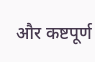और कष्टपूर्ण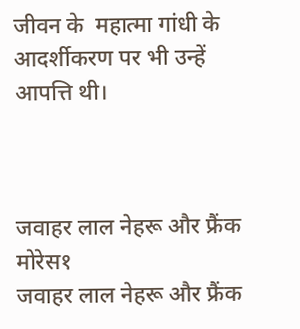जीवन के  महात्मा गांधी के आदर्शीकरण पर भी उन्हें आपत्ति थी।



जवाहर लाल नेहरू और फ्रैंक मोरेस१
जवाहर लाल नेहरू और फ्रैंक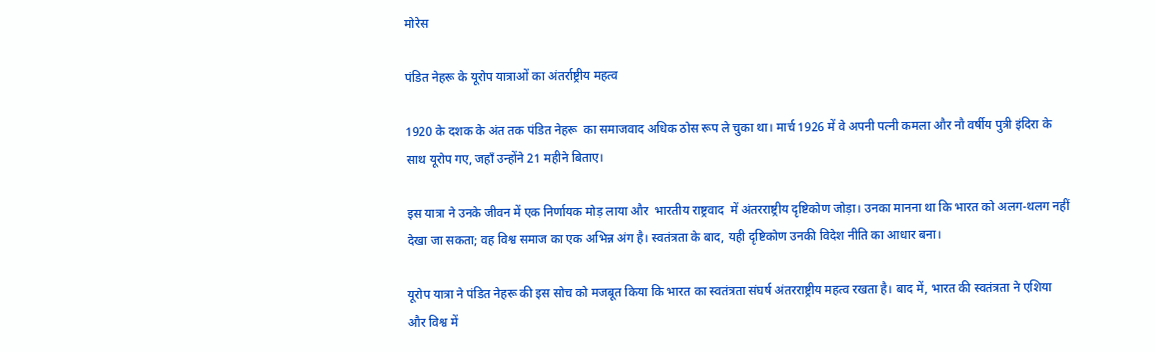मोरेस

पंडित नेहरू के यूरोप यात्राओं का अंतर्राष्ट्रीय महत्व

1920 के दशक के अंत तक पंडित नेहरू  का समाजवाद अधिक ठोस रूप ले चुका था। मार्च 1926 में वे अपनी पत्नी कमला और नौ वर्षीय पुत्री इंदिरा के साथ यूरोप गए, जहाँ उन्होंने 21 महीने बिताए।

इस यात्रा ने उनके जीवन में एक निर्णायक मोड़ लाया और  भारतीय राष्ट्रवाद  में अंतरराष्ट्रीय दृष्टिकोण जोड़ा। उनका मानना था कि भारत को अलग-थलग नहीं देखा जा सकता; वह विश्व समाज का एक अभिन्न अंग है। स्वतंत्रता के बाद, यही दृष्टिकोण उनकी विदेश नीति का आधार बना।

यूरोप यात्रा ने पंडित नेहरू की इस सोच को मजबूत किया कि भारत का स्वतंत्रता संघर्ष अंतरराष्ट्रीय महत्व रखता है। बाद में, भारत की स्वतंत्रता ने एशिया और विश्व में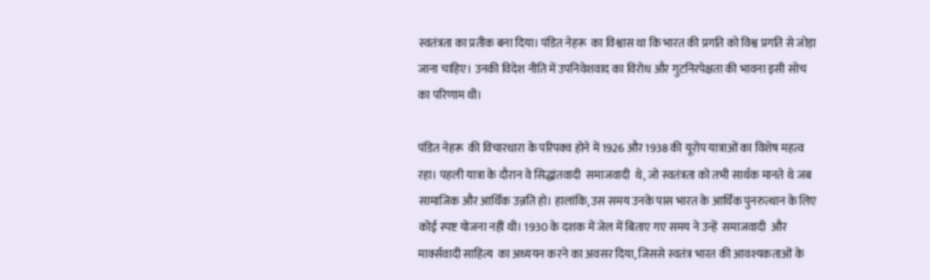स्वतंत्रता का प्रतीक बना दिया। पंडित नेहरू  का विश्वास था कि भारत की प्रगति को विश्व प्रगति से जोड़ा जाना चाहिए। उनकी विदेश नीति में उपनिवेशवाद का विरोध और गुटनिरपेक्षता की भावना इसी सोच का परिणाम थी।

पंडित नेहरू  की विचारधारा के परिपक्व होने में 1926 और 1938 की यूरोप यात्राओं का विशेष महत्व रहा। पहली यात्रा के दौरान वे सिद्धांतवादी  समाजवादी  थे, जो स्वतंत्रता को तभी सार्थक मानते थे जब सामाजिक और आर्थिक उन्नति हो। हालांकि, उस समय उनके पास भारत के आर्थिक पुनरुत्थान के लिए कोई स्पष्ट योजना नहीं थी। 1930 के दशक में जेल में बिताए गए समय ने उन्हें  समाजवादी  और मार्क्सवादी साहित्य  का अध्ययन करने का अवसर दिया, जिससे स्वतंत्र भारत की आवश्यकताओं के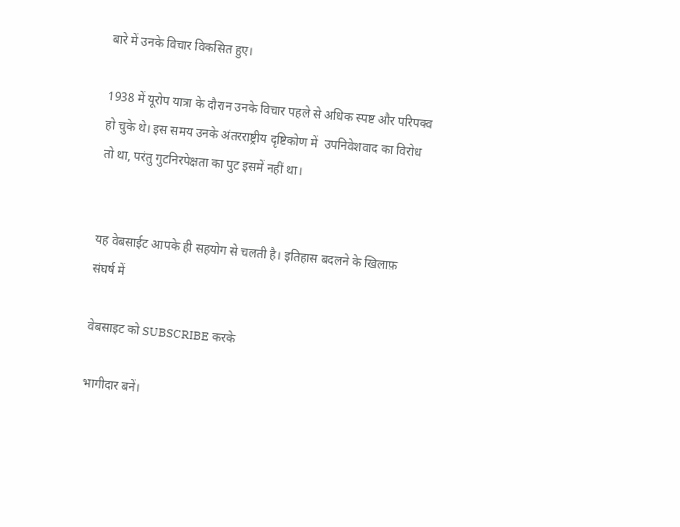बारे में उनके विचार विकसित हुए।

1938 में यूरोप यात्रा के दौरान उनके विचार पहले से अधिक स्पष्ट और परिपक्व हो चुके थे। इस समय उनके अंतरराष्ट्रीय दृष्टिकोण में  उपनिवेशवाद का विरोध तो था, परंतु गुटनिरपेक्षता का पुट इसमें नहीं था।


यह वेबसाईट आपके ही सहयोग से चलती है। इतिहास बदलने के खिलाफ़ संघर्ष में

वेबसाइट को SUBSCRIBE करके

भागीदार बनें।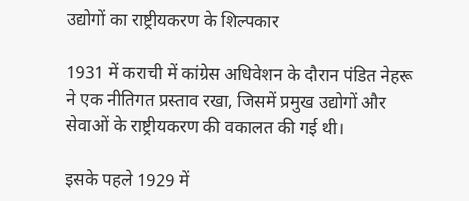उद्योगों का राष्ट्रीयकरण के शिल्पकार

1931 में कराची में कांग्रेस अधिवेशन के दौरान पंडित नेहरू  ने एक नीतिगत प्रस्ताव रखा, जिसमें प्रमुख उद्योगों और सेवाओं के राष्ट्रीयकरण की वकालत की गई थी।

इसके पहले 1929 में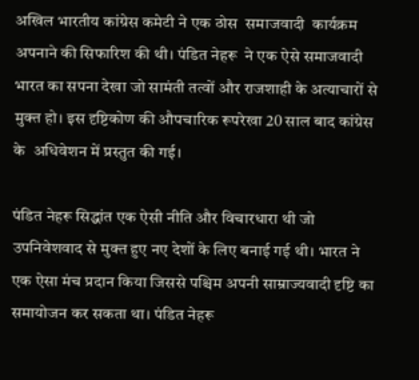अखिल भारतीय कांग्रेस कमेटी ने एक ठोस  समाजवादी  कार्यक्रम अपनाने की सिफारिश की थी। पंडित नेहरू  ने एक ऐसे समाजवादी भारत का सपना देखा जो सामंती तत्वों और राजशाही के अत्याचारों से मुक्त हो। इस दृष्टिकोण की औपचारिक रूपरेखा 20 साल बाद कांग्रेस के  अधिवेशन में प्रस्तुत की गई।

पंडित नेहरू सिद्धांत एक ऐसी नीति और विचारधारा थी जो उपनिवेशवाद से मुक्त हुए नए देशों के लिए बनाई गई थी। भारत ने एक ऐसा मंच प्रदान किया जिससे पश्चिम अपनी साम्राज्यवादी दृष्टि का समायोजन कर सकता था। पंडित नेहरू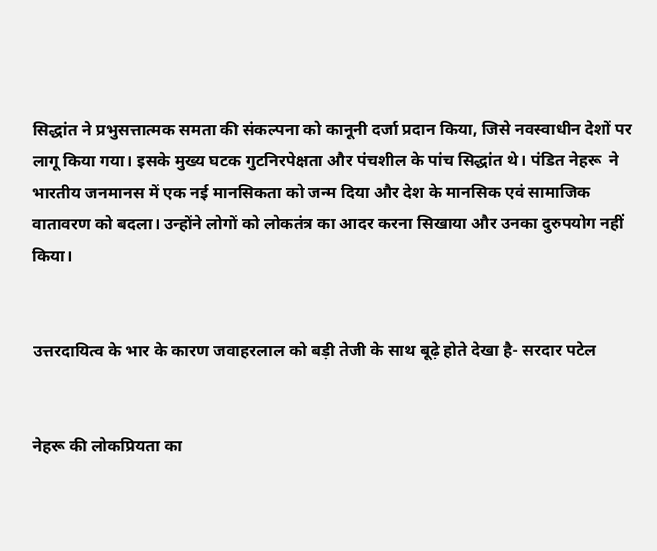सिद्धांत ने प्रभुसत्तात्मक समता की संकल्पना को कानूनी दर्जा प्रदान किया, जिसे नवस्वाधीन देशों पर लागू किया गया। इसके मुख्य घटक गुटनिरपेक्षता और पंचशील के पांच सिद्धांत थे। पंडित नेहरू  ने भारतीय जनमानस में एक नई मानसिकता को जन्म दिया और देश के मानसिक एवं सामाजिक वातावरण को बदला। उन्होंने लोगों को लोकतंत्र का आदर करना सिखाया और उनका दुरुपयोग नहीं किया।


उत्तरदायित्व के भार के कारण जवाहरलाल को बड़ी तेजी के साथ बूढ़े होते देखा है- सरदार पटेल


नेहरू की लोकप्रियता का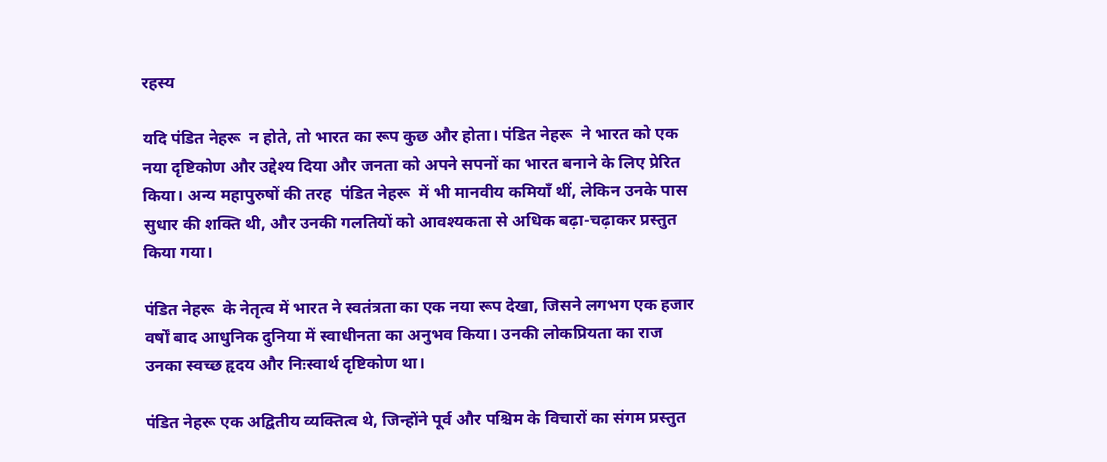रहस्य

यदि पंडित नेहरू  न होते, तो भारत का रूप कुछ और होता। पंडित नेहरू  ने भारत को एक नया दृष्टिकोण और उद्देश्य दिया और जनता को अपने सपनों का भारत बनाने के लिए प्रेरित किया। अन्य महापुरुषों की तरह  पंडित नेहरू  में भी मानवीय कमियाँ थीं, लेकिन उनके पास सुधार की शक्ति थी, और उनकी गलतियों को आवश्यकता से अधिक बढ़ा-चढ़ाकर प्रस्तुत किया गया।

पंडित नेहरू  के नेतृत्व में भारत ने स्वतंत्रता का एक नया रूप देखा, जिसने लगभग एक हजार वर्षों बाद आधुनिक दुनिया में स्वाधीनता का अनुभव किया। उनकी लोकप्रियता का राज उनका स्वच्छ हृदय और निःस्वार्थ दृष्टिकोण था।

पंडित नेहरू एक अद्वितीय व्यक्तित्व थे, जिन्होंने पूर्व और पश्चिम के विचारों का संगम प्रस्तुत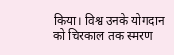किया। विश्व उनके योगदान को चिरकाल तक स्मरण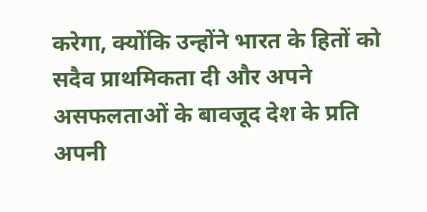करेगा, क्योंकि उन्होंने भारत के हितों को सदैव प्राथमिकता दी और अपने असफलताओं के बावजूद देश के प्रति अपनी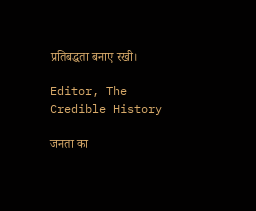प्रतिबद्धता बनाए रखी।

Editor, The Credible History

जनता का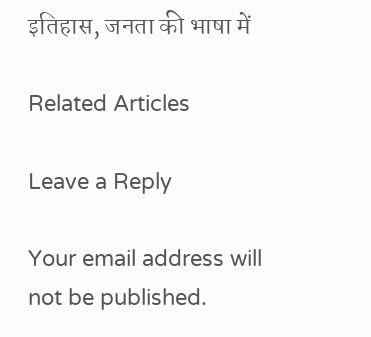इतिहास, जनता की भाषा में

Related Articles

Leave a Reply

Your email address will not be published.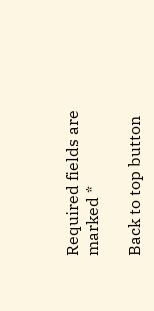Required fields are marked *

Back to top button